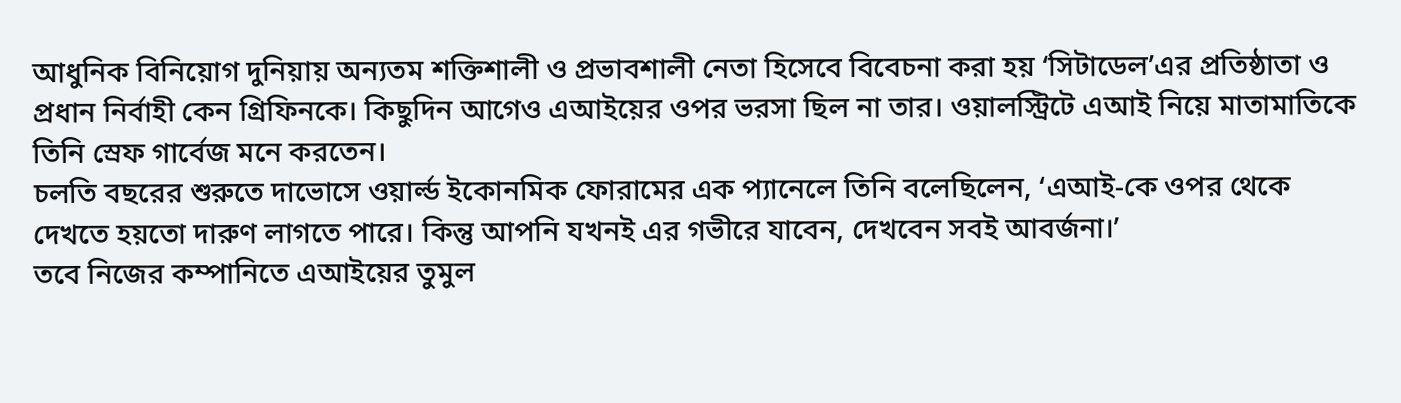আধুনিক বিনিয়োগ দুনিয়ায় অন্যতম শক্তিশালী ও প্রভাবশালী নেতা হিসেবে বিবেচনা করা হয় ‘সিটাডেল’এর প্রতিষ্ঠাতা ও প্রধান নির্বাহী কেন গ্রিফিনকে। কিছুদিন আগেও এআইয়ের ওপর ভরসা ছিল না তার। ওয়ালস্ট্রিটে এআই নিয়ে মাতামাতিকে তিনি স্রেফ গার্বেজ মনে করতেন।
চলতি বছরের শুরুতে দাভোসে ওয়ার্ল্ড ইকোনমিক ফোরামের এক প্যানেলে তিনি বলেছিলেন, ‘এআই-কে ওপর থেকে দেখতে হয়তো দারুণ লাগতে পারে। কিন্তু আপনি যখনই এর গভীরে যাবেন, দেখবেন সবই আবর্জনা।’
তবে নিজের কম্পানিতে এআইয়ের তুমুল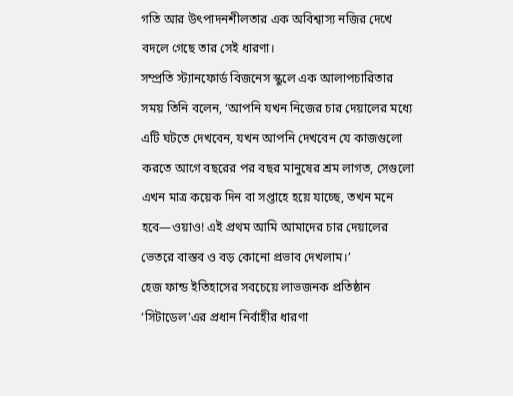গতি আর উৎপাদনশীলতার এক অবিশ্বাস্য নজির দেখে বদলে গেছে তার সেই ধারণা।
সম্প্রতি স্ট্যানফোর্ড বিজনেস স্কুলে এক আলাপচারিতার সময় তিনি বলেন, ‘আপনি যখন নিজের চার দেয়ালের মধ্যে এটি ঘটতে দেখবেন, যখন আপনি দেখবেন যে কাজগুলো করতে আগে বছরের পর বছর মানুষের শ্রম লাগত, সেগুলো এখন মাত্র কয়েক দিন বা সপ্তাহে হয়ে যাচ্ছে, তখন মনে হবে—ওয়াও! এই প্রথম আমি আমাদের চার দেয়ালের ভেতরে বাস্তব ও বড় কোনো প্রভাব দেখলাম।’
হেজ ফান্ড ইতিহাসের সবচেয়ে লাভজনক প্রতিষ্ঠান ‘সিটাডেল’এর প্রধান নির্বাহীর ধারণা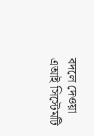বদলে দেওয়া এআই সিস্টেমটি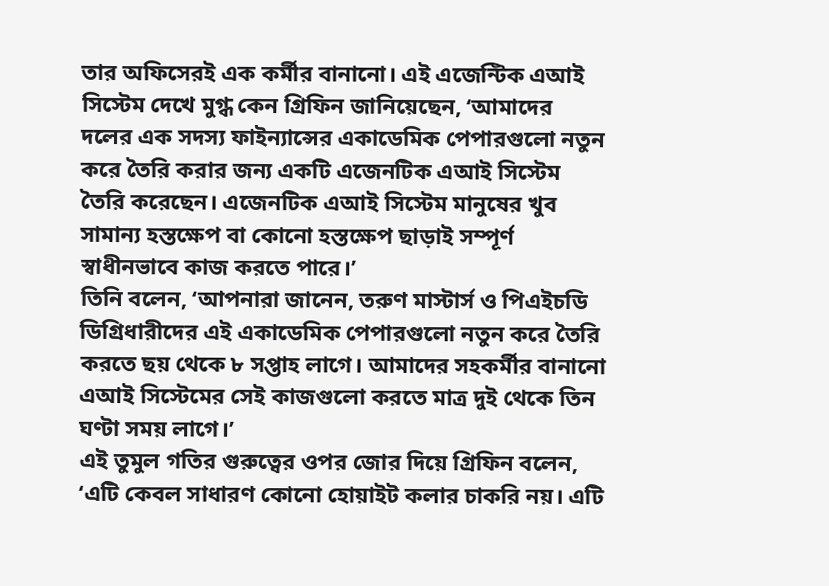তার অফিসেরই এক কর্মীর বানানো। এই এজেন্টিক এআই সিস্টেম দেখে মুগ্ধ কেন গ্রিফিন জানিয়েছেন, ‘আমাদের দলের এক সদস্য ফাইন্যান্সের একাডেমিক পেপারগুলো নতুন করে তৈরি করার জন্য একটি এজেনটিক এআই সিস্টেম তৈরি করেছেন। এজেনটিক এআই সিস্টেম মানুষের খুব সামান্য হস্তক্ষেপ বা কোনো হস্তক্ষেপ ছাড়াই সম্পূর্ণ স্বাধীনভাবে কাজ করতে পারে।’
তিনি বলেন, ‘আপনারা জানেন, তরুণ মাস্টার্স ও পিএইচডি ডিগ্রিধারীদের এই একাডেমিক পেপারগুলো নতুন করে তৈরি করতে ছয় থেকে ৮ সপ্তাহ লাগে। আমাদের সহকর্মীর বানানো এআই সিস্টেমের সেই কাজগুলো করতে মাত্র দুই থেকে তিন ঘণ্টা সময় লাগে।’
এই তুমুল গতির গুরুত্বের ওপর জোর দিয়ে গ্রিফিন বলেন, ‘এটি কেবল সাধারণ কোনো হোয়াইট কলার চাকরি নয়। এটি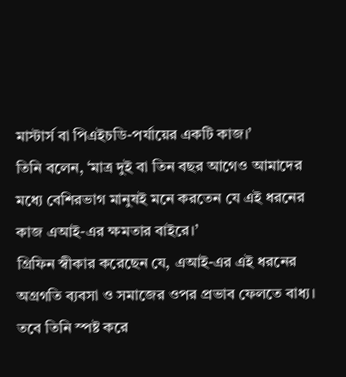মাস্টার্স বা পিএইচডি-পর্যায়ের একটি কাজ।’
তিনি বলেন, ‘মাত্র দুই বা তিন বছর আগেও আমাদের মধ্যে বেশিরভাগ মানুষই মনে করতেন যে এই ধরনের কাজ এআই-এর ক্ষমতার বাইরে।’
গ্রিফিন স্বীকার করেছেন যে, এআই-এর এই ধরনের অগ্রগতি ব্যবসা ও সমাজের ওপর প্রভাব ফেলতে বাধ্য। তবে তিনি স্পষ্ট করে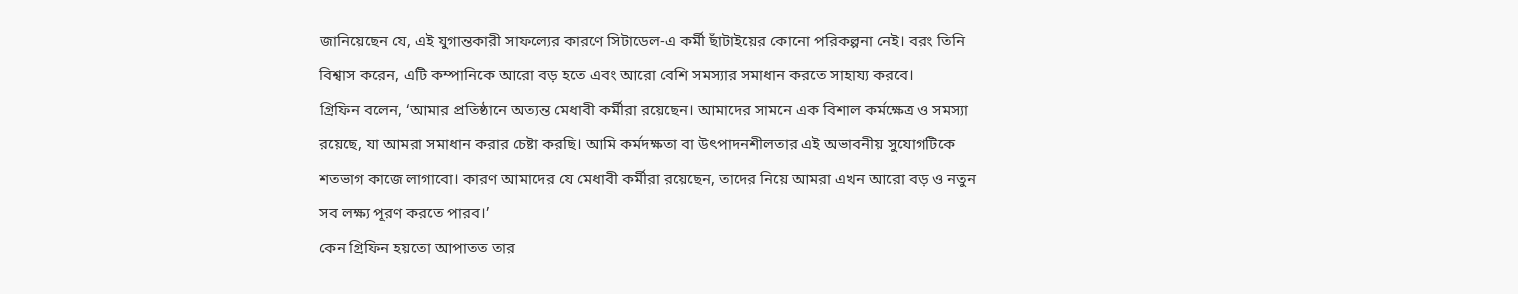জানিয়েছেন যে, এই যুগান্তকারী সাফল্যের কারণে সিটাডেল-এ কর্মী ছাঁটাইয়ের কোনো পরিকল্পনা নেই। বরং তিনি বিশ্বাস করেন, এটি কম্পানিকে আরো বড় হতে এবং আরো বেশি সমস্যার সমাধান করতে সাহায্য করবে।
গ্রিফিন বলেন, ‘আমার প্রতিষ্ঠানে অত্যন্ত মেধাবী কর্মীরা রয়েছেন। আমাদের সামনে এক বিশাল কর্মক্ষেত্র ও সমস্যা রয়েছে, যা আমরা সমাধান করার চেষ্টা করছি। আমি কর্মদক্ষতা বা উৎপাদনশীলতার এই অভাবনীয় সুযোগটিকে শতভাগ কাজে লাগাবো। কারণ আমাদের যে মেধাবী কর্মীরা রয়েছেন, তাদের নিয়ে আমরা এখন আরো বড় ও নতুন সব লক্ষ্য পূরণ করতে পারব।’
কেন গ্রিফিন হয়তো আপাতত তার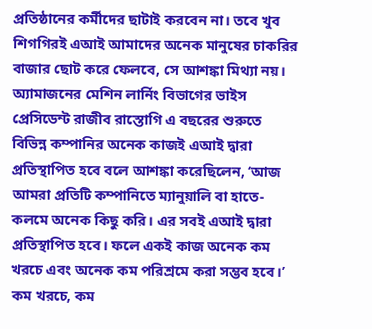প্রতিষ্ঠানের কর্মীদের ছাটাই করবেন না। তবে খুব শিগগিরই এআই আমাদের অনেক মানুষের চাকরির বাজার ছোট করে ফেলবে, সে আশঙ্কা মিথ্যা নয়।
অ্যামাজনের মেশিন লার্নিং বিভাগের ভাইস প্রেসিডেন্ট রাজীব রাস্তোগি এ বছরের শুরুতে বিভিন্ন কম্পানির অনেক কাজই এআই দ্বারা প্রতিস্থাপিত হবে বলে আশঙ্কা করেছিলেন, ‘আজ আমরা প্রতিটি কম্পানিতে ম্যানুয়ালি বা হাতে-কলমে অনেক কিছু করি। এর সবই এআই দ্বারা প্রতিস্থাপিত হবে। ফলে একই কাজ অনেক কম খরচে এবং অনেক কম পরিশ্রমে করা সম্ভব হবে।’
কম খরচে, কম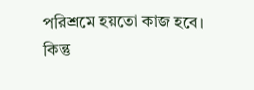পরিশ্রমে হয়তো কাজ হবে। কিন্তু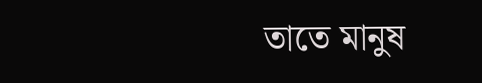তাতে মানুষ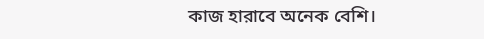কাজ হারাবে অনেক বেশি।